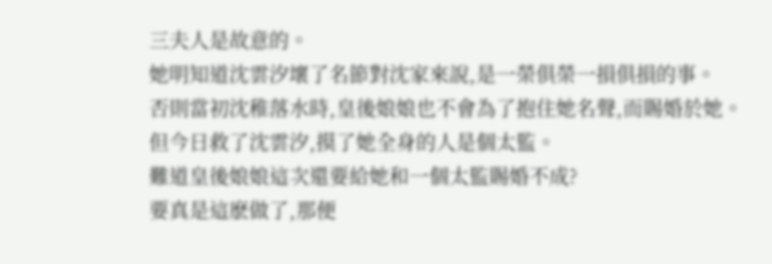三夫人是故意的。
她明知道沈雲汐壞了名節對沈家來說,是一榮俱榮一損俱損的事。
否則當初沈稚落水時,皇後娘娘也不會為了抱住她名聲,而賜婚於她。
但今日救了沈雲汐,摸了她全身的人是個太監。
難道皇後娘娘這次還要給她和一個太監賜婚不成?
要真是這麽做了,那便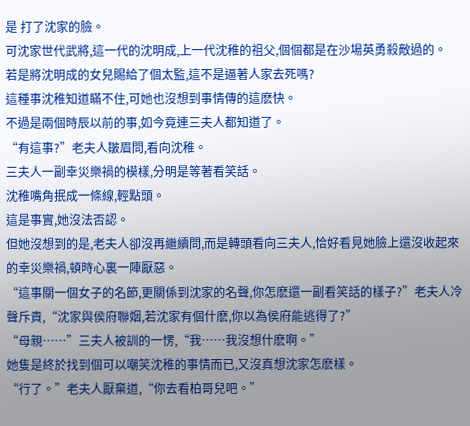是 打了沈家的臉。
可沈家世代武將,這一代的沈明成,上一代沈稚的祖父,個個都是在沙場英勇殺敵過的。
若是將沈明成的女兒賜給了個太監,這不是逼著人家去死嗎?
這種事沈稚知道瞞不住,可她也沒想到事情傳的這麽快。
不過是兩個時辰以前的事,如今竟連三夫人都知道了。
“有這事?”老夫人皺眉問,看向沈稚。
三夫人一副幸災樂禍的模樣,分明是等著看笑話。
沈稚嘴角抿成一條線,輕點頭。
這是事實,她沒法否認。
但她沒想到的是,老夫人卻沒再繼續問,而是轉頭看向三夫人,恰好看見她臉上還沒收起來的幸災樂禍,頓時心裏一陣厭惡。
“這事關一個女子的名節,更關係到沈家的名聲,你怎麽還一副看笑話的樣子?”老夫人冷聲斥責,“沈家與侯府聯姻,若沈家有個什麽,你以為侯府能逃得了?”
“母親……”三夫人被訓的一愣,“我……我沒想什麽啊。”
她隻是終於找到個可以嘲笑沈稚的事情而已,又沒真想沈家怎麽樣。
“行了。”老夫人厭棄道,“你去看柏哥兒吧。”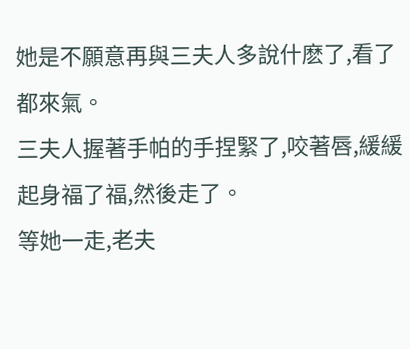她是不願意再與三夫人多說什麽了,看了都來氣。
三夫人握著手帕的手捏緊了,咬著唇,緩緩起身福了福,然後走了。
等她一走,老夫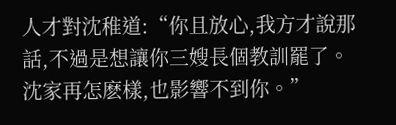人才對沈稚道:“你且放心,我方才說那話,不過是想讓你三嫂長個教訓罷了。沈家再怎麽樣,也影響不到你。”